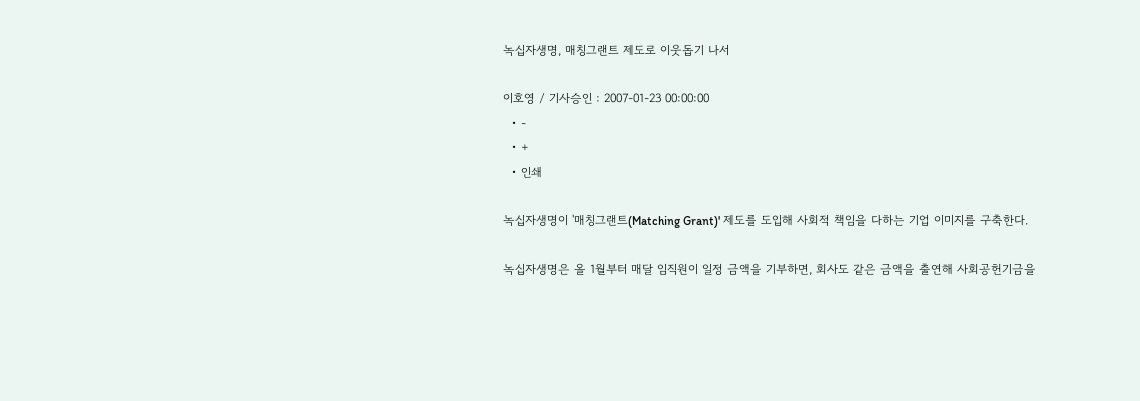녹십자생명, 매칭그랜트 제도로 이웃돕기 나서

이호영 / 기사승인 : 2007-01-23 00:00:00
  • -
  • +
  • 인쇄

녹십자생명이 '매칭그랜트(Matching Grant)' 제도를 도입해 사회적 책임을 다하는 기업 이미지를 구축한다.

녹십자생명은 올 1월부터 매달 임직원이 일정 금액을 기부하면, 회사도 같은 금액을 출연해 사회공헌기금을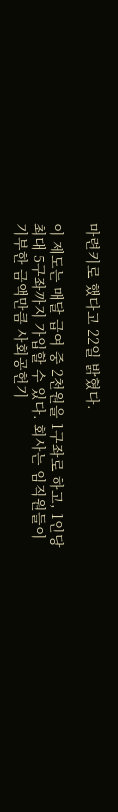마련키로 했다고 22일 밝혔다.

이 제도는 매달 급여 중 2천원을 1구좌로 하고, 1인당 최대 5구좌까지 가입할 수 있다. 회사는 임직원들이 기부한 금액만큼 사회공헌기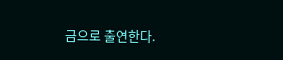금으로 출연한다.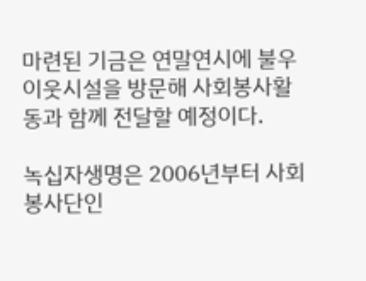마련된 기금은 연말연시에 불우이웃시설을 방문해 사회봉사활동과 함께 전달할 예정이다.

녹십자생명은 2006년부터 사회봉사단인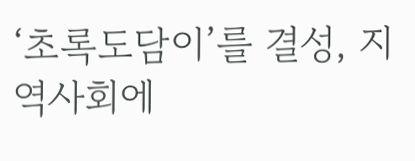‘초록도담이’를 결성, 지역사회에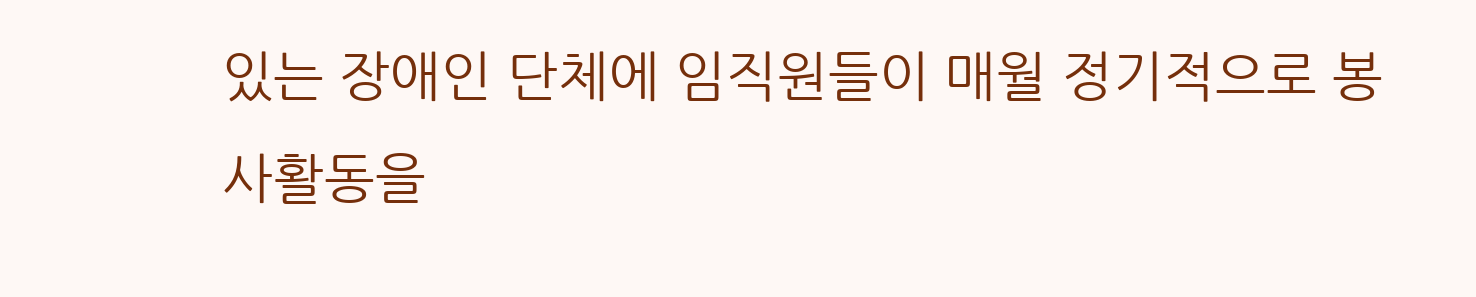있는 장애인 단체에 임직원들이 매월 정기적으로 봉사활동을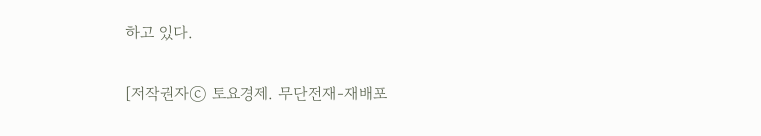하고 있다.

[저작권자ⓒ 토요경제. 무단전재-재배포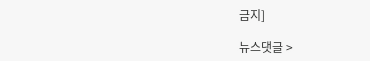금지]

뉴스댓글 >